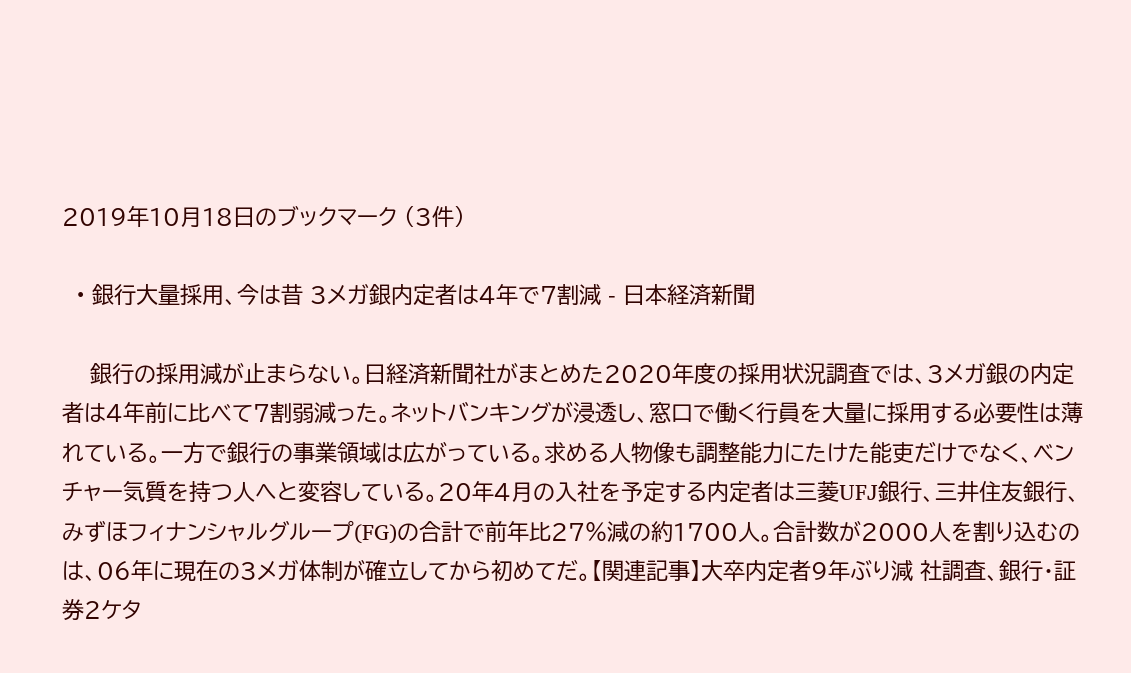2019年10月18日のブックマーク (3件)

  • 銀行大量採用、今は昔 3メガ銀内定者は4年で7割減 - 日本経済新聞

    銀行の採用減が止まらない。日経済新聞社がまとめた2020年度の採用状況調査では、3メガ銀の内定者は4年前に比べて7割弱減った。ネットバンキングが浸透し、窓口で働く行員を大量に採用する必要性は薄れている。一方で銀行の事業領域は広がっている。求める人物像も調整能力にたけた能吏だけでなく、ベンチャー気質を持つ人へと変容している。20年4月の入社を予定する内定者は三菱UFJ銀行、三井住友銀行、みずほフィナンシャルグループ(FG)の合計で前年比27%減の約1700人。合計数が2000人を割り込むのは、06年に現在の3メガ体制が確立してから初めてだ。【関連記事】大卒内定者9年ぶり減 社調査、銀行・証券2ケタ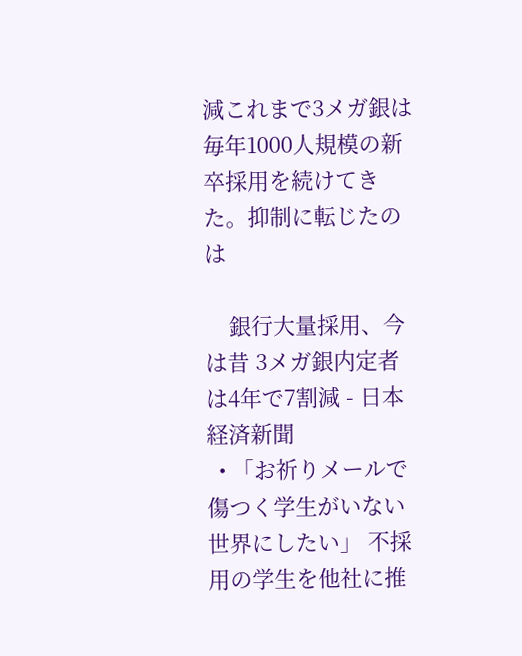減これまで3メガ銀は毎年1000人規模の新卒採用を続けてきた。抑制に転じたのは

    銀行大量採用、今は昔 3メガ銀内定者は4年で7割減 - 日本経済新聞
  • 「お祈りメールで傷つく学生がいない世界にしたい」 不採用の学生を他社に推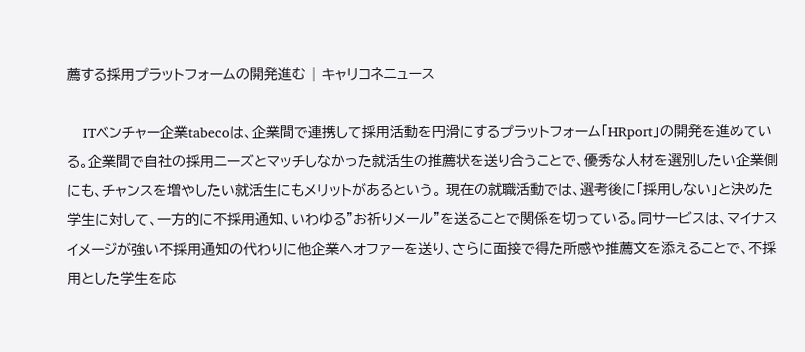薦する採用プラットフォームの開発進む | キャリコネニュース

    ITベンチャー企業tabecoは、企業間で連携して採用活動を円滑にするプラットフォーム「HRport」の開発を進めている。企業間で自社の採用ニーズとマッチしなかった就活生の推薦状を送り合うことで、優秀な人材を選別したい企業側にも、チャンスを増やしたい就活生にもメリットがあるという。 現在の就職活動では、選考後に「採用しない」と決めた学生に対して、一方的に不採用通知、いわゆる”お祈りメール”を送ることで関係を切っている。同サービスは、マイナスイメージが強い不採用通知の代わりに他企業へオファーを送り、さらに面接で得た所感や推薦文を添えることで、不採用とした学生を応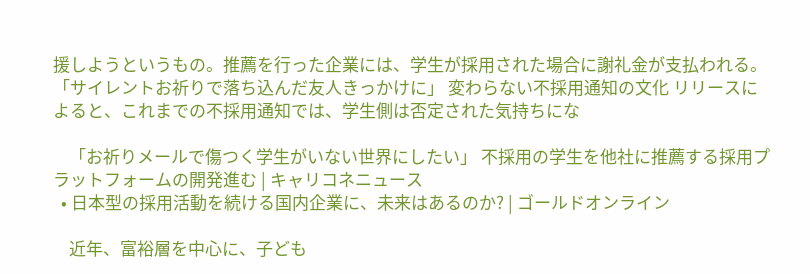援しようというもの。推薦を行った企業には、学生が採用された場合に謝礼金が支払われる。 「サイレントお祈りで落ち込んだ友人きっかけに」 変わらない不採用通知の文化 リリースによると、これまでの不採用通知では、学生側は否定された気持ちにな

    「お祈りメールで傷つく学生がいない世界にしたい」 不採用の学生を他社に推薦する採用プラットフォームの開発進む | キャリコネニュース
  • 日本型の採用活動を続ける国内企業に、未来はあるのか? | ゴールドオンライン

    近年、富裕層を中心に、子ども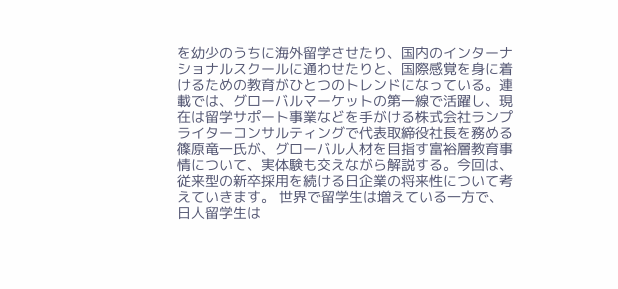を幼少のうちに海外留学させたり、国内のインターナショナルスクールに通わせたりと、国際感覚を身に着けるための教育がひとつのトレンドになっている。連載では、グローバルマーケットの第一線で活躍し、現在は留学サポート事業などを手がける株式会社ランプライターコンサルティングで代表取締役社長を務める篠原竜一氏が、グローバル人材を目指す富裕層教育事情について、実体験も交えながら解説する。今回は、従来型の新卒採用を続ける日企業の将来性について考えていきます。 世界で留学生は増えている一方で、日人留学生は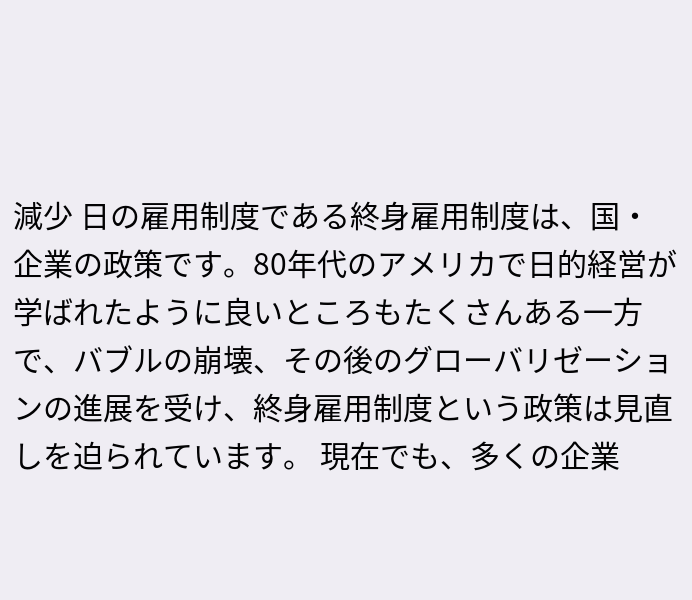減少 日の雇用制度である終身雇用制度は、国・企業の政策です。80年代のアメリカで日的経営が学ばれたように良いところもたくさんある一方で、バブルの崩壊、その後のグローバリゼーションの進展を受け、終身雇用制度という政策は見直しを迫られています。 現在でも、多くの企業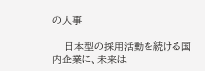の人事

    日本型の採用活動を続ける国内企業に、未来は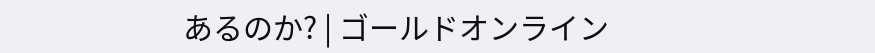あるのか? | ゴールドオンライン